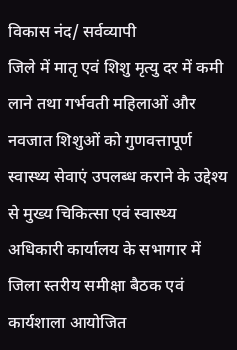विकास नंद/ सर्वव्यापी
जिले में मातृ एवं शिशु मृत्यु दर में कमी लाने तथा गर्भवती महिलाओं और नवजात शिशुओं को गुणवत्तापूर्ण स्वास्थ्य सेवाएं उपलब्ध कराने के उद्देश्य से मुख्य चिकित्सा एवं स्वास्थ्य अधिकारी कार्यालय के सभागार में जिला स्तरीय समीक्षा बैठक एवं कार्यशाला आयोजित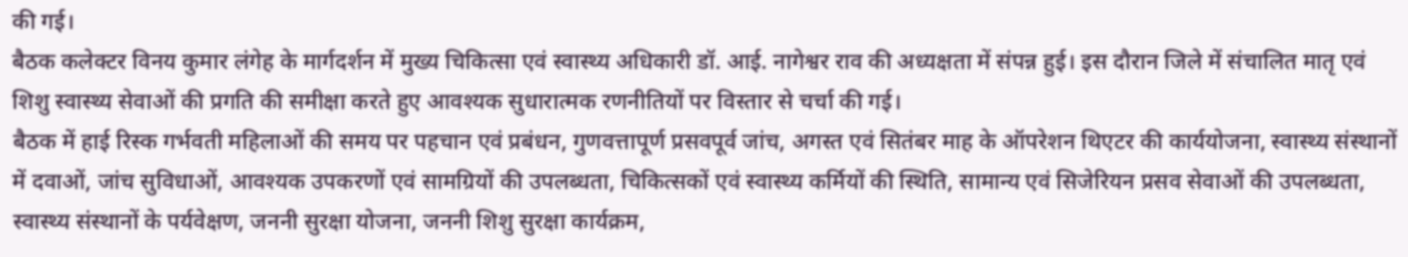की गई।
बैठक कलेक्टर विनय कुमार लंगेह के मार्गदर्शन में मुख्य चिकित्सा एवं स्वास्थ्य अधिकारी डॉ. आई. नागेश्वर राव की अध्यक्षता में संपन्न हुई। इस दौरान जिले में संचालित मातृ एवं शिशु स्वास्थ्य सेवाओं की प्रगति की समीक्षा करते हुए आवश्यक सुधारात्मक रणनीतियों पर विस्तार से चर्चा की गई।
बैठक में हाई रिस्क गर्भवती महिलाओं की समय पर पहचान एवं प्रबंधन, गुणवत्तापूर्ण प्रसवपूर्व जांच, अगस्त एवं सितंबर माह के ऑपरेशन थिएटर की कार्ययोजना, स्वास्थ्य संस्थानों में दवाओं, जांच सुविधाओं, आवश्यक उपकरणों एवं सामग्रियों की उपलब्धता, चिकित्सकों एवं स्वास्थ्य कर्मियों की स्थिति, सामान्य एवं सिजेरियन प्रसव सेवाओं की उपलब्धता, स्वास्थ्य संस्थानों के पर्यवेक्षण, जननी सुरक्षा योजना, जननी शिशु सुरक्षा कार्यक्रम,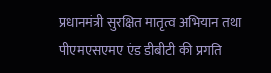प्रधानमंत्री सुरक्षित मातृत्व अभियान तथा पीएमएसएमए एंड डीबीटी की प्रगति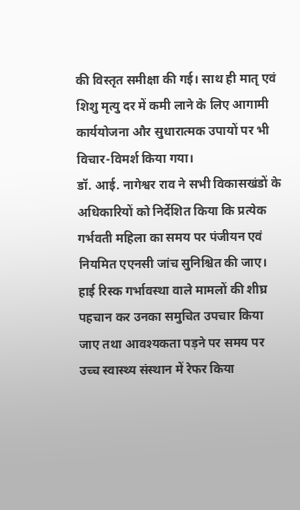की विस्तृत समीक्षा की गई। साथ ही मातृ एवं शिशु मृत्यु दर में कमी लाने के लिए आगामी कार्ययोजना और सुधारात्मक उपायों पर भी विचार-विमर्श किया गया।
डॉ. आई. नागेश्वर राव ने सभी विकासखंडों के अधिकारियों को निर्देशित किया कि प्रत्येक गर्भवती महिला का समय पर पंजीयन एवं नियमित एएनसी जांच सुनिश्चित की जाए। हाई रिस्क गर्भावस्था वाले मामलों की शीघ्र पहचान कर उनका समुचित उपचार किया जाए तथा आवश्यकता पड़ने पर समय पर उच्च स्वास्थ्य संस्थान में रेफर किया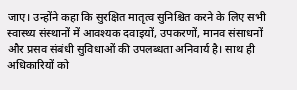जाए। उन्होंने कहा कि सुरक्षित मातृत्व सुनिश्चित करने के लिए सभी स्वास्थ्य संस्थानों में आवश्यक दवाइयों, उपकरणों, मानव संसाधनों और प्रसव संबंधी सुविधाओं की उपलब्धता अनिवार्य है। साथ ही अधिकारियों को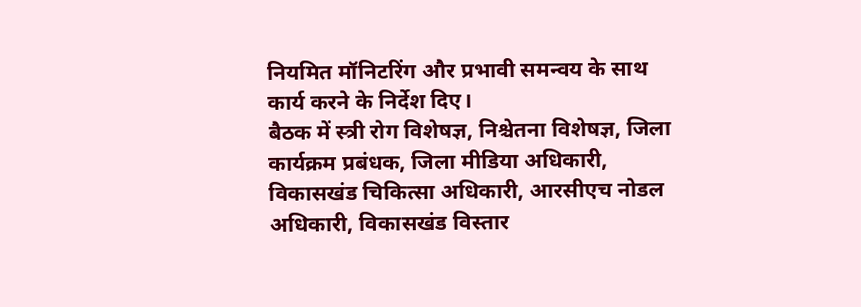नियमित मॉनिटरिंग और प्रभावी समन्वय के साथ कार्य करने के निर्देश दिए।
बैठक में स्त्री रोग विशेषज्ञ, निश्चेतना विशेषज्ञ, जिला कार्यक्रम प्रबंधक, जिला मीडिया अधिकारी, विकासखंड चिकित्सा अधिकारी, आरसीएच नोडल अधिकारी, विकासखंड विस्तार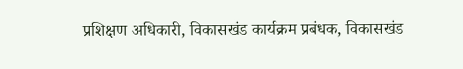प्रशिक्षण अधिकारी, विकासखंड कार्यक्रम प्रबंधक, विकासखंड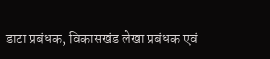डाटा प्रबंधक, विकासखंड लेखा प्रबंधक एवं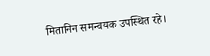मितानिन समन्वयक उपस्थित रहे।